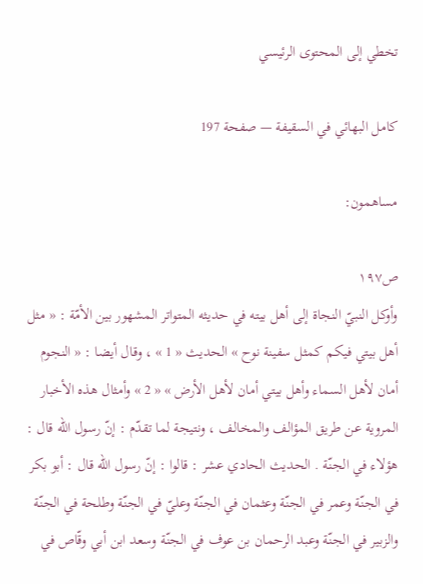تخطي إلى المحتوى الرئيسي

كامل البهائي في السقيفة — صفحة 197

مساهمون:

ص١٩٧
وأوكل النبيّ النجاة إلى أهل بيته في حديثه المتواتر المشهور بين الأمّة : « مثل أهل بيتي فيكم كمثل سفينة نوح » الحديث « 1 » ، وقال أيضا : « النجوم أمان لأهل السماء وأهل بيتي أمان لأهل الأرض » « 2 » وأمثال هذه الأخبار المروية عن طريق المؤالف والمخالف ، ونتيجة لما تقدّم : إنّ رسول اللّه قال : هؤلاء في الجنّة . الحديث الحادي عشر : قالوا : إنّ رسول اللّه قال : أبو بكر في الجنّة وعمر في الجنّة وعثمان في الجنّة وعليّ في الجنّة وطلحة في الجنّة والزبير في الجنّة وعبد الرحمان بن عوف في الجنّة وسعد ابن أبي وقّاص في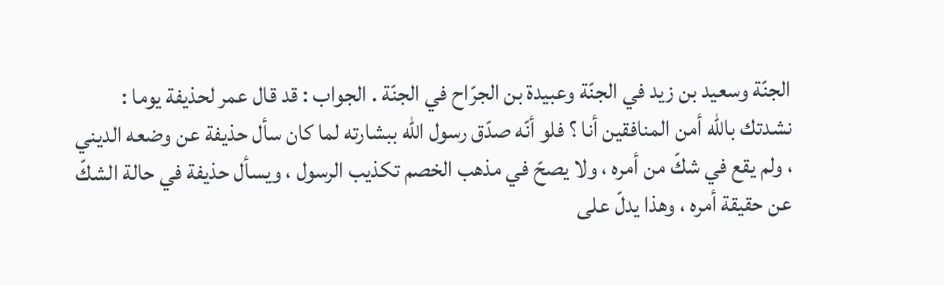الجنّة وسعيد بن زيد في الجنّة وعبيدة بن الجرّاح في الجنّة . الجواب : قد قال عمر لحذيفة يوما : نشدتك باللّه أمن المنافقين أنا ؟ فلو أنّه صدّق رسول اللّه ببشارته لما كان سأل حذيفة عن وضعه الديني ، ولم يقع في شكّ من أمره ، ولا يصحّ في مذهب الخصم تكذيب الرسول ، ويسأل حذيفة في حالة الشكّ عن حقيقة أمره ، وهذا يدلّ على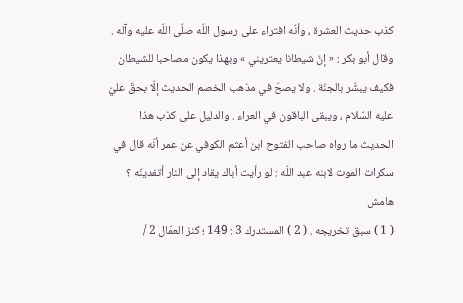كذب حديث العشرة ، وأنّه افتراء على رسول اللّه صلّى اللّه عليه وآله . وقال أبو بكر : « إنّ شيطانا يعتريني » وبهذا يكون مصاحبا للشيطان فكيف يبشّر بالجنّة . ولا يصحّ في مذهب الخصم الحديث إلّا بحقّ عليّ عليه السّلام ، ويبقى الباقون في العراء . والدليل على كذب هذا الحديث ما رواه صاحب الفتوح ابن أعثم الكوفي عن عمر أنّه قال في سكرات الموت لابنه عبد اللّه : لو رأيت أباك يقاد إلى النار أتفدينّه ؟
هامش
( 1 ) سبق تخريجه . ( 2 ) المستدرك 3 : 149 ؛ كنز العمّال 2 /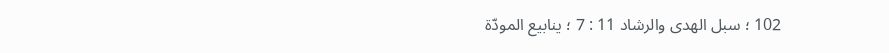102 ؛ سبل الهدى والرشاد 11 : 7 ؛ ينابيع المودّة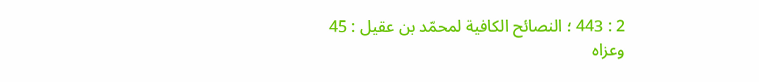2 : 443 ؛ النصائح الكافية لمحمّد بن عقيل : 45 وعزاه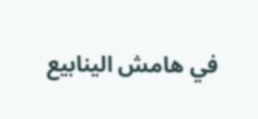في هامش الينابيع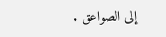إلى الصواعق .